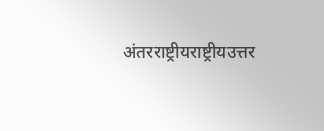अंतरराष्ट्रीयराष्ट्रीयउत्तर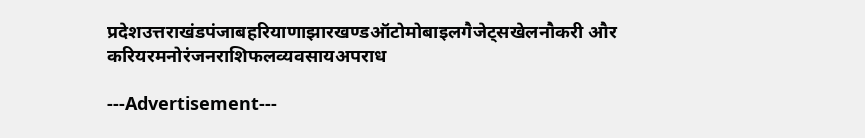प्रदेशउत्तराखंडपंजाबहरियाणाझारखण्डऑटोमोबाइलगैजेट्सखेलनौकरी और करियरमनोरंजनराशिफलव्यवसायअपराध

---Advertisement---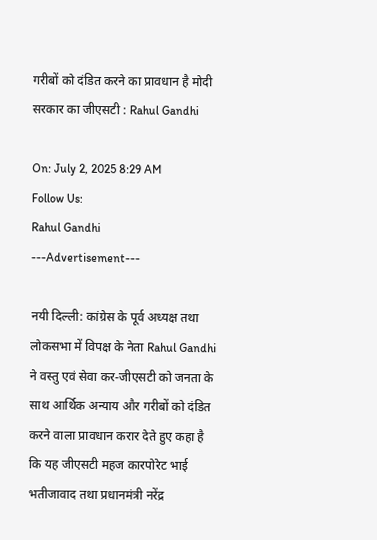गरीबों को दंडित करने का प्रावधान है मोदी सरकार का जीएसटी : Rahul Gandhi

On: July 2, 2025 8:29 AM
Follow Us:
Rahul Gandhi
---Advertisement---

नयी दिल्ली: कांग्रेस के पूर्व अध्यक्ष तथा लोकसभा में विपक्ष के नेता Rahul Gandhi ने वस्तु एवं सेवा कर-जीएसटी को जनता के साथ आर्थिक अन्याय और गरीबों को दंडित करने वाला प्रावधान करार देते हुए कहा है कि यह जीएसटी महज कारपोरेट भाई भतीजावाद तथा प्रधानमंत्री नरेंद्र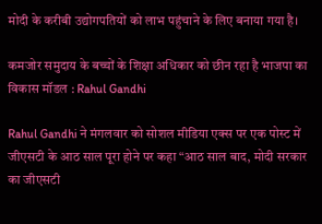मोदी के करीबी उद्योगपतियों को लाभ पहुंचाने के लिए बनाया गया है।

कमजोर समुदाय के बच्चों के शिक्षा अधिकार को छीन रहा है भाजपा का विकास मॉडल : Rahul Gandhi

Rahul Gandhi ने मंगलवार को सोशल मीडिया एक्स पर एक पोस्ट में जीएसटी के आठ साल पूरा होने पर कहा “आठ साल बाद, मोदी सरकार का जीएसटी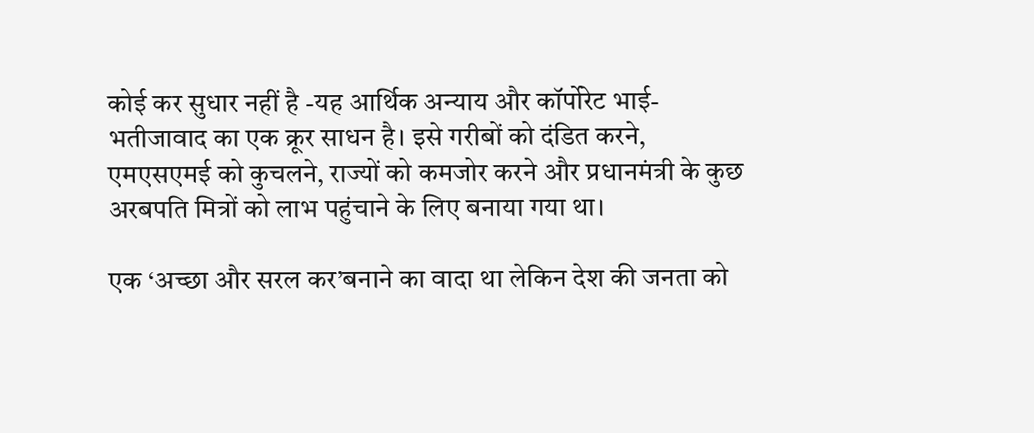कोई कर सुधार नहीं है -यह आर्थिक अन्याय और कॉर्पोरेट भाई-भतीजावाद का एक क्रूर साधन है। इसे गरीबों को दंडित करने, एमएसएमई को कुचलने, राज्यों को कमजोर करने और प्रधानमंत्री के कुछ अरबपति मित्रों को लाभ पहुंचाने के लिए बनाया गया था।

एक ‘अच्छा और सरल कर’बनाने का वादा था लेकिन देश की जनता को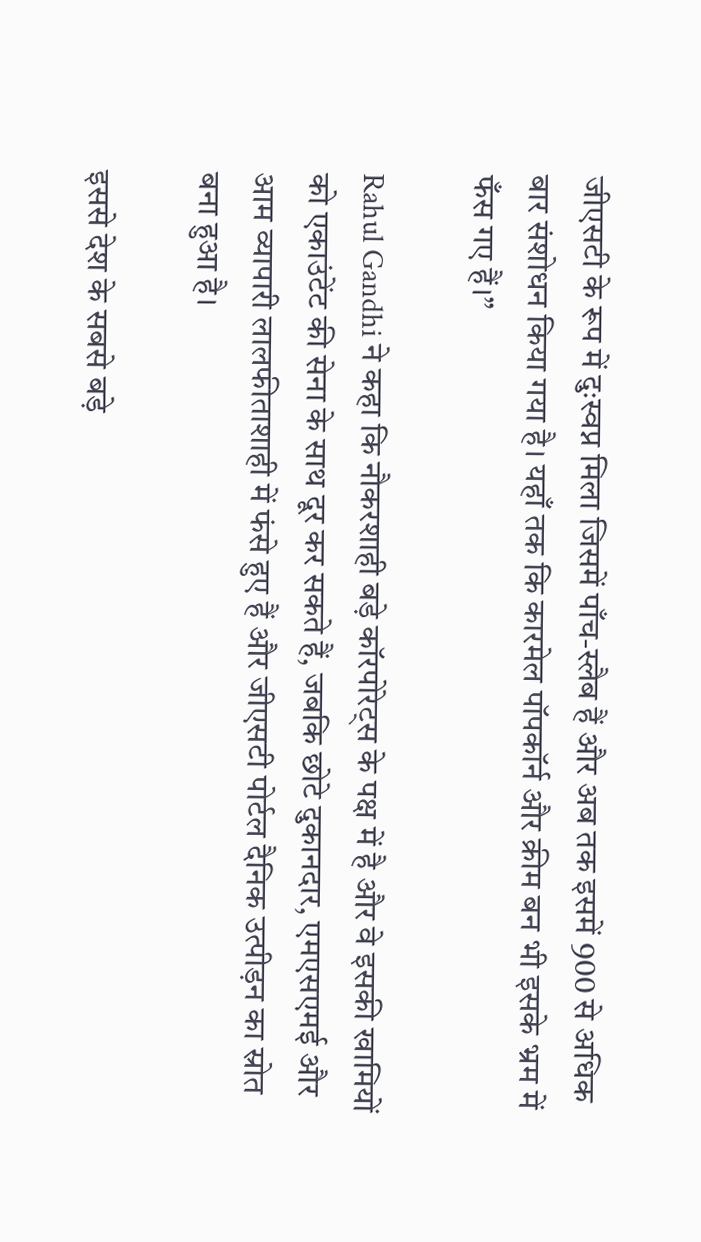जीएसटी के रूप में दुःस्वप्न मिला जिसमें पाँच-स्लैब हैं और अब तक इसमें 900 से अधिक बार संशोधन किया गया है। यहाँ तक कि कारमेल पॉपकॉर्न और क्रीम बन भी इसके भ्रम में फँस गए हैं।”

Rahul Gandhi ने कहा कि नौकरशाही बड़े कॉरपोरेट्स के पक्ष में है और वे इसकी खामियों को एकाउंटेंट की सेना के साथ दूर कर सकते हैं, जबकि छोटे दुकानदार, एमएसएमई और आम व्यापारी लालफीताशाही में फंसे हुए हैं और जीएसटी पोर्टल दैनिक उत्पीड़न का स्रोत बना हुआ है।

इससे देश के सबसे बड़े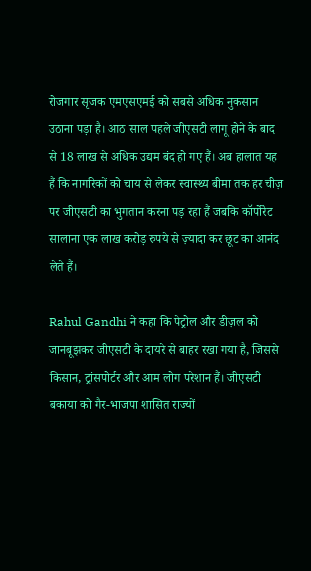रोजगार सृजक एमएसएमई को सबसे अधिक नुकसान उठाना पड़ा है। आठ साल पहले जीएसटी लागू होने के बाद से 18 लाख से अधिक उद्यम बंद हो गए हैं। अब हालात यह हैं कि नागरिकों को चाय से लेकर स्वास्थ्य बीमा तक हर चीज़ पर जीएसटी का भुगतान करना पड़ रहा हैं जबकि कॉर्पोरेट सालाना एक लाख करोड़ रुपये से ज़्यादा कर छूट का आनंद लेते हैं।

Rahul Gandhi ने कहा कि पेट्रोल और डीज़ल को जानबूझकर जीएसटी के दायरे से बाहर रखा गया है, जिससे किसान, ट्रांसपोर्टर और आम लोग परेशान हैं। जीएसटी बकाया को गैर-भाजपा शासित राज्यों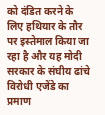को दंडित करने के लिए हथियार के तौर पर इस्तेमाल किया जा रहा है और यह मोदी सरकार के संघीय ढांचे विरोधी एजेंडे का प्रमाण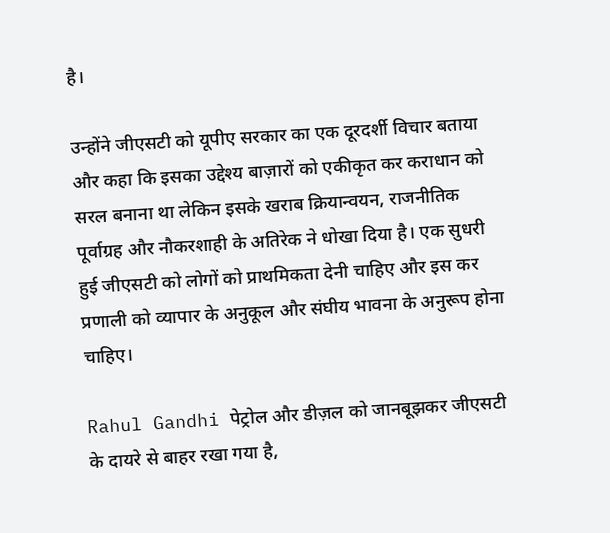है।

उन्होंने जीएसटी को यूपीए सरकार का एक दूरदर्शी विचार बताया और कहा कि इसका उद्देश्य बाज़ारों को एकीकृत कर कराधान को सरल बनाना था लेकिन इसके खराब क्रियान्वयन, राजनीतिक पूर्वाग्रह और नौकरशाही के अतिरेक ने धोखा दिया है। एक सुधरी हुई जीएसटी को लोगों को प्राथमिकता देनी चाहिए और इस कर प्रणाली को व्यापार के अनुकूल और संघीय भावना के अनुरूप होना चाहिए।

Rahul Gandhi पेट्रोल और डीज़ल को जानबूझकर जीएसटी के दायरे से बाहर रखा गया है,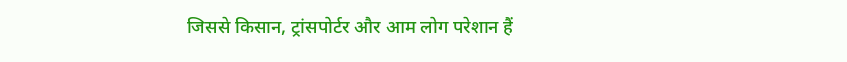जिससे किसान, ट्रांसपोर्टर और आम लोग परेशान हैं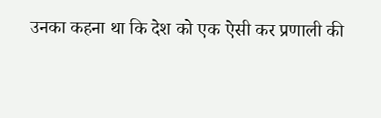उनका कहना था कि देश को एक ऐसी कर प्रणाली की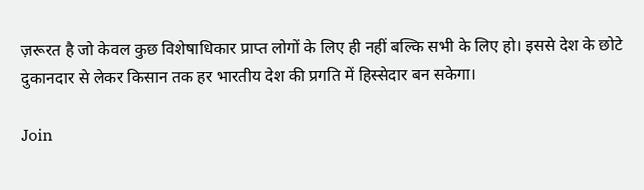ज़रूरत है जो केवल कुछ विशेषाधिकार प्राप्त लोगों के लिए ही नहीं बल्कि सभी के लिए हो। इससे देश के छोटे दुकानदार से लेकर किसान तक हर भारतीय देश की प्रगति में हिस्सेदार बन सकेगा।

Join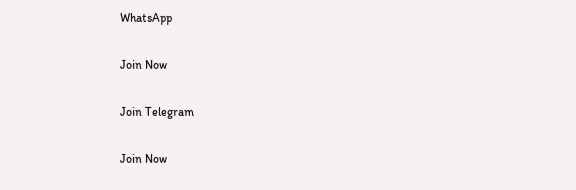WhatsApp

Join Now

Join Telegram

Join Now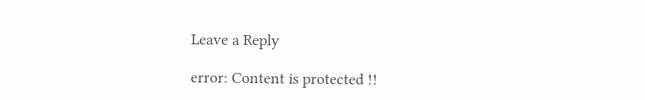Leave a Reply

error: Content is protected !!